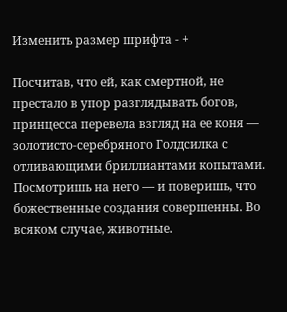Изменить размер шрифта - +

Посчитав, что ей, как смертной, не престало в упор разглядывать богов, принцесса перевела взгляд на ее коня — золотисто-серебряного Голдсилка с отливающими бриллиантами копытами. Посмотришь на него — и поверишь, что божественные создания совершенны. Во всяком случае, животные.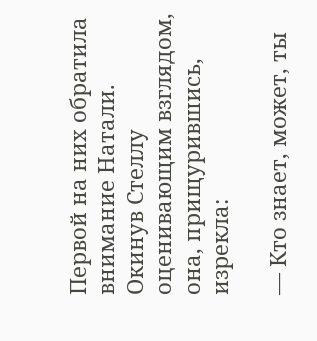Первой на них обратила внимание Натали. Окинув Стеллу оценивающим взглядом, она, прищурившись, изрекла:

— Кто знает, может, ты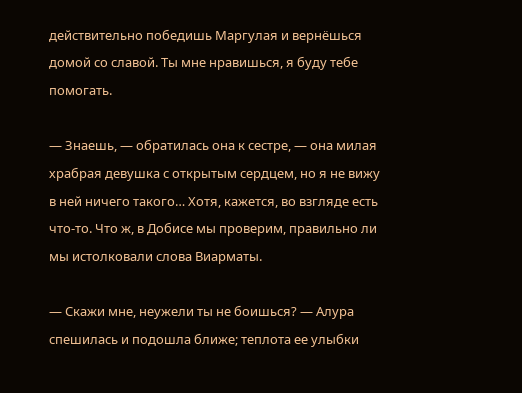действительно победишь Маргулая и вернёшься домой со славой. Ты мне нравишься, я буду тебе помогать.

— Знаешь, — обратилась она к сестре, — она милая храбрая девушка с открытым сердцем, но я не вижу в ней ничего такого… Хотя, кажется, во взгляде есть что-то. Что ж, в Добисе мы проверим, правильно ли мы истолковали слова Виарматы.

— Скажи мне, неужели ты не боишься? — Алура спешилась и подошла ближе; теплота ее улыбки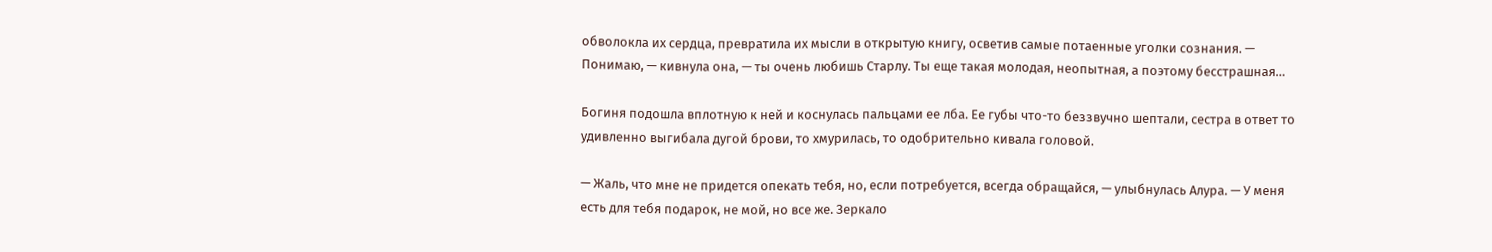обволокла их сердца, превратила их мысли в открытую книгу, осветив самые потаенные уголки сознания. — Понимаю, — кивнула она, — ты очень любишь Старлу. Ты еще такая молодая, неопытная, а поэтому бесстрашная…

Богиня подошла вплотную к ней и коснулась пальцами ее лба. Ее губы что-то беззвучно шептали, сестра в ответ то удивленно выгибала дугой брови, то хмурилась, то одобрительно кивала головой.

— Жаль, что мне не придется опекать тебя, но, если потребуется, всегда обращайся, — улыбнулась Алура. — У меня есть для тебя подарок, не мой, но все же. Зеркало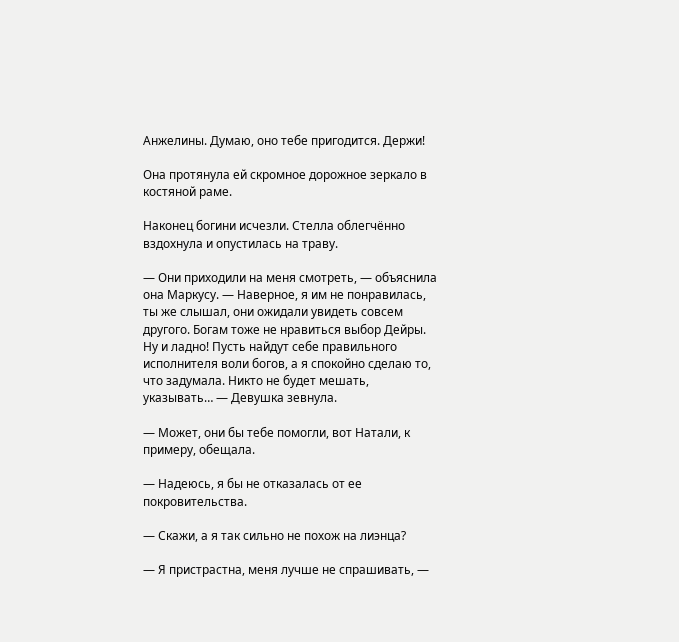Анжелины. Думаю, оно тебе пригодится. Держи!

Она протянула ей скромное дорожное зеркало в костяной раме.

Наконец богини исчезли. Стелла облегчённо вздохнула и опустилась на траву.

— Они приходили на меня смотреть, — объяснила она Маркусу. — Наверное, я им не понравилась, ты же слышал, они ожидали увидеть совсем другого. Богам тоже не нравиться выбор Дейры. Ну и ладно! Пусть найдут себе правильного исполнителя воли богов, а я спокойно сделаю то, что задумала. Никто не будет мешать, указывать… — Девушка зевнула.

— Может, они бы тебе помогли, вот Натали, к примеру, обещала.

— Надеюсь, я бы не отказалась от ее покровительства.

— Скажи, а я так сильно не похож на лиэнца?

— Я пристрастна, меня лучше не спрашивать, —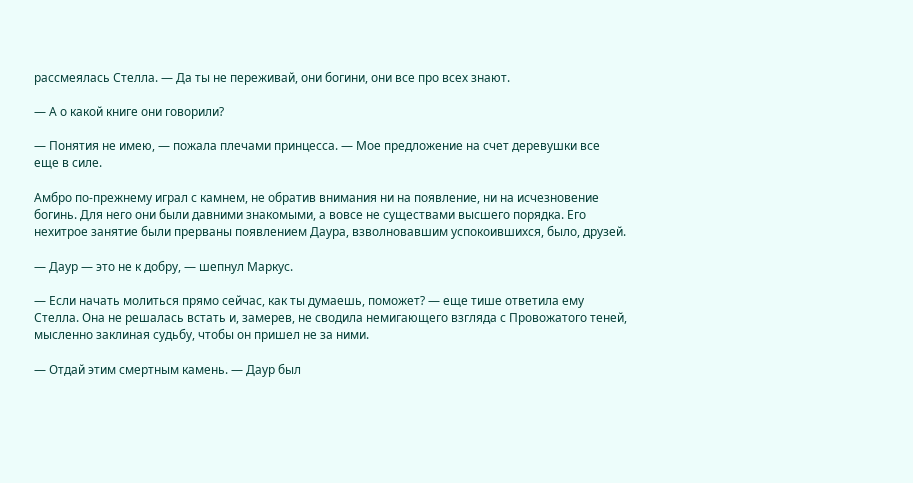рассмеялась Стелла. — Да ты не переживай, они богини, они все про всех знают.

— А о какой книге они говорили?

— Понятия не имею, — пожала плечами принцесса. — Мое предложение на счет деревушки все еще в силе.

Амбро по-прежнему играл с камнем, не обратив внимания ни на появление, ни на исчезновение богинь. Для него они были давними знакомыми, а вовсе не существами высшего порядка. Его нехитрое занятие были прерваны появлением Даура, взволновавшим успокоившихся, было, друзей.

— Даур — это не к добру, — шепнул Маркус.

— Если начать молиться прямо сейчас, как ты думаешь, поможет? — еще тише ответила ему Стелла. Она не решалась встать и, замерев, не сводила немигающего взгляда с Провожатого теней, мысленно заклиная судьбу, чтобы он пришел не за ними.

— Отдай этим смертным камень. — Даур был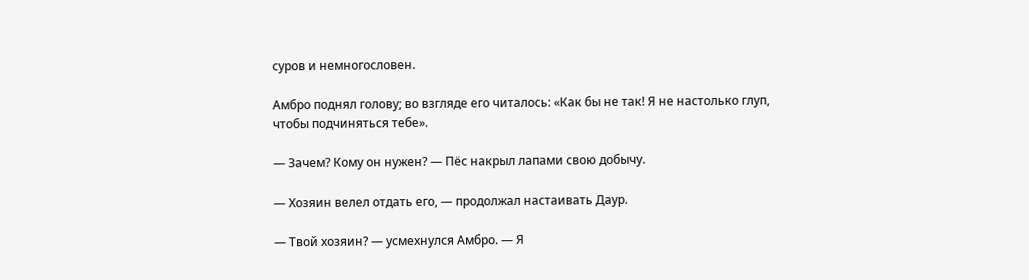суров и немногословен.

Амбро поднял голову; во взгляде его читалось: «Как бы не так! Я не настолько глуп, чтобы подчиняться тебе».

— Зачем? Кому он нужен? — Пёс накрыл лапами свою добычу.

— Хозяин велел отдать его, — продолжал настаивать Даур.

— Твой хозяин? — усмехнулся Амбро. — Я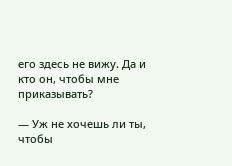его здесь не вижу. Да и кто он, чтобы мне приказывать?

— Уж не хочешь ли ты, чтобы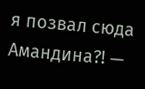я позвал сюда Амандина?! —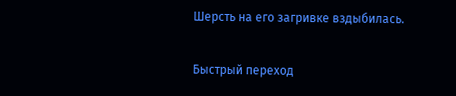Шерсть на его загривке вздыбилась.

Быстрый переход